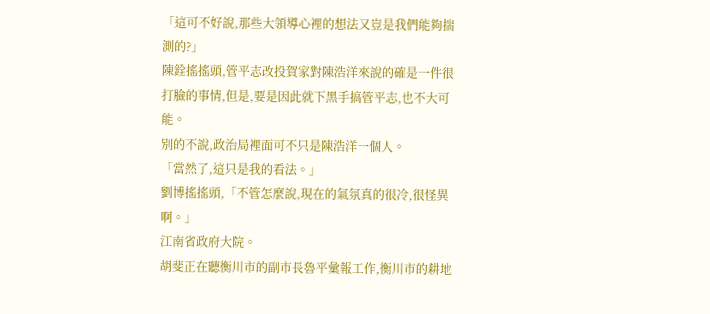「這可不好說,那些大領導心裡的想法又豈是我們能夠揣測的?」
陳銓搖搖頭,管平志改投賀家對陳浩洋來說的確是一件很打臉的事情,但是,要是因此就下黑手搞管平志,也不大可能。
別的不說,政治局裡面可不只是陳浩洋一個人。
「當然了,這只是我的看法。」
劉博搖搖頭,「不管怎麼說,現在的氣氛真的很冷,很怪異啊。」
江南省政府大院。
胡斐正在聽衡川市的副市長魯平彙報工作,衡川市的耕地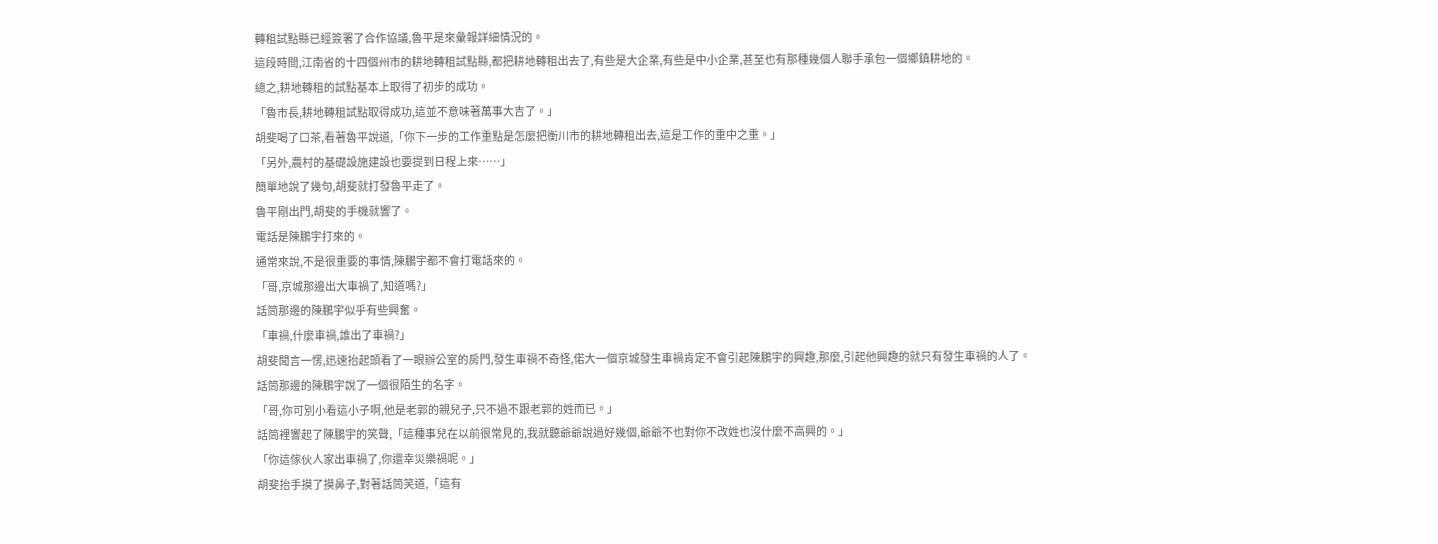轉租試點縣已經簽署了合作協議,魯平是來彙報詳細情況的。
這段時間,江南省的十四個州市的耕地轉租試點縣,都把耕地轉租出去了,有些是大企業,有些是中小企業,甚至也有那種幾個人聯手承包一個鄉鎮耕地的。
總之,耕地轉租的試點基本上取得了初步的成功。
「魯市長,耕地轉租試點取得成功,這並不意味著萬事大吉了。」
胡斐喝了口茶,看著魯平說道,「你下一步的工作重點是怎麼把衡川市的耕地轉租出去,這是工作的重中之重。」
「另外,農村的基礎設施建設也要提到日程上來……」
簡單地說了幾句,胡斐就打發魯平走了。
魯平剛出門,胡斐的手機就響了。
電話是陳鵬宇打來的。
通常來說,不是很重要的事情,陳鵬宇都不會打電話來的。
「哥,京城那邊出大車禍了,知道嗎?」
話筒那邊的陳鵬宇似乎有些興奮。
「車禍,什麼車禍,誰出了車禍?」
胡斐聞言一愣,迅速抬起頭看了一眼辦公室的房門,發生車禍不奇怪,偌大一個京城發生車禍肯定不會引起陳鵬宇的興趣,那麼,引起他興趣的就只有發生車禍的人了。
話筒那邊的陳鵬宇說了一個很陌生的名字。
「哥,你可別小看這小子啊,他是老郭的親兒子,只不過不跟老郭的姓而已。」
話筒裡響起了陳鵬宇的笑聲,「這種事兒在以前很常見的,我就聽爺爺說過好幾個,爺爺不也對你不改姓也沒什麼不高興的。」
「你這傢伙人家出車禍了,你還幸災樂禍呢。」
胡斐抬手摸了摸鼻子,對著話筒笑道,「這有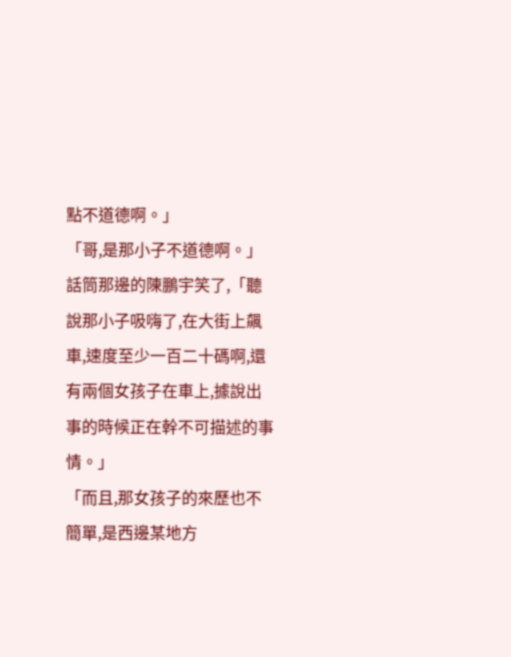點不道德啊。」
「哥,是那小子不道德啊。」
話筒那邊的陳鵬宇笑了,「聽說那小子吸嗨了,在大街上飆車,速度至少一百二十碼啊,還有兩個女孩子在車上,據說出事的時候正在幹不可描述的事情。」
「而且,那女孩子的來歷也不簡單,是西邊某地方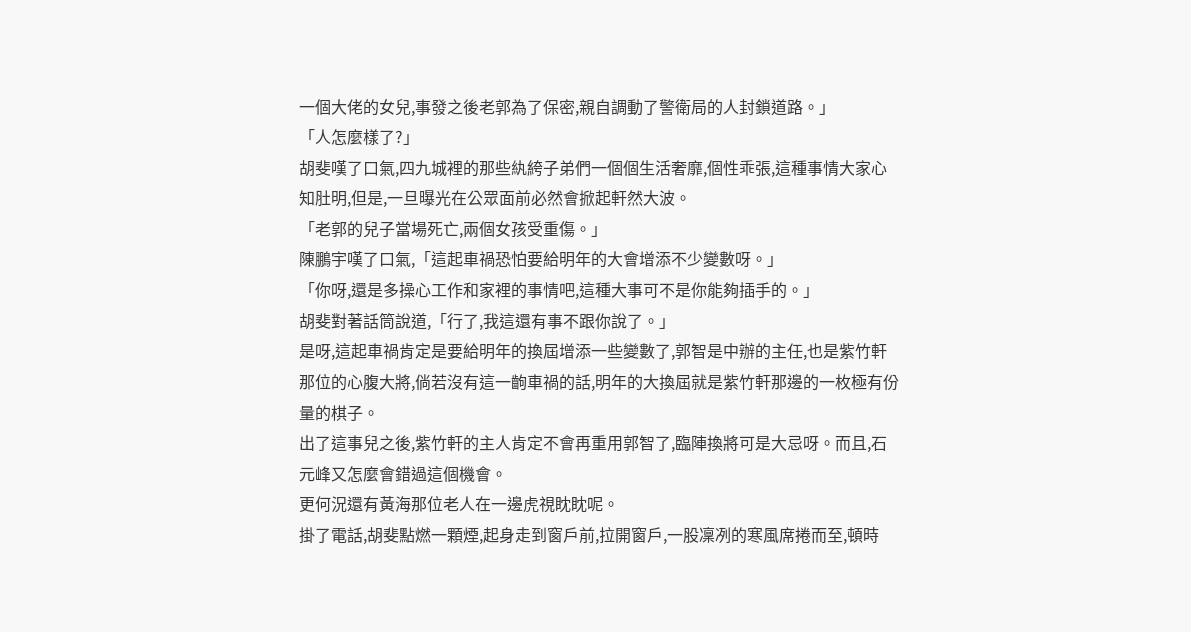一個大佬的女兒,事發之後老郭為了保密,親自調動了警衛局的人封鎖道路。」
「人怎麼樣了?」
胡斐嘆了口氣,四九城裡的那些紈絝子弟們一個個生活奢靡,個性乖張,這種事情大家心知肚明,但是,一旦曝光在公眾面前必然會掀起軒然大波。
「老郭的兒子當場死亡,兩個女孩受重傷。」
陳鵬宇嘆了口氣,「這起車禍恐怕要給明年的大會增添不少變數呀。」
「你呀,還是多操心工作和家裡的事情吧,這種大事可不是你能夠插手的。」
胡斐對著話筒說道,「行了,我這還有事不跟你說了。」
是呀,這起車禍肯定是要給明年的換屆增添一些變數了,郭智是中辦的主任,也是紫竹軒那位的心腹大將,倘若沒有這一齣車禍的話,明年的大換屆就是紫竹軒那邊的一枚極有份量的棋子。
出了這事兒之後,紫竹軒的主人肯定不會再重用郭智了,臨陣換將可是大忌呀。而且,石元峰又怎麼會錯過這個機會。
更何況還有黃海那位老人在一邊虎視眈眈呢。
掛了電話,胡斐點燃一顆煙,起身走到窗戶前,拉開窗戶,一股凜冽的寒風席捲而至,頓時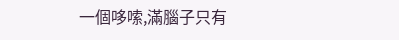一個哆嗦,滿腦子只有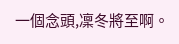一個念頭,凜冬將至啊。